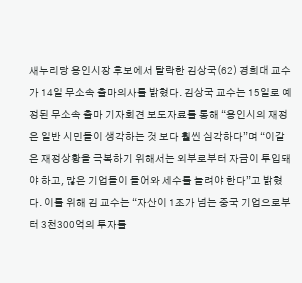새누리당 용인시장 후보에서 탈락한 김상국(62) 경희대 교수가 14일 무소속 출마의사를 밝혔다. 김상국 교수는 15일로 예정된 무소속 출마 기자회견 보도자료를 통해 “용인시의 재정은 일반 시민들이 생각하는 것 보다 훨씬 심각하다”며 “이같은 재정상황을 극복하기 위해서는 외부로부터 자금이 투입돼야 하고, 많은 기업들이 들어와 세수를 늘려야 한다”고 밝혔다. 이를 위해 김 교수는 “자산이 1조가 넘는 중국 기업으로부터 3천300억의 투자를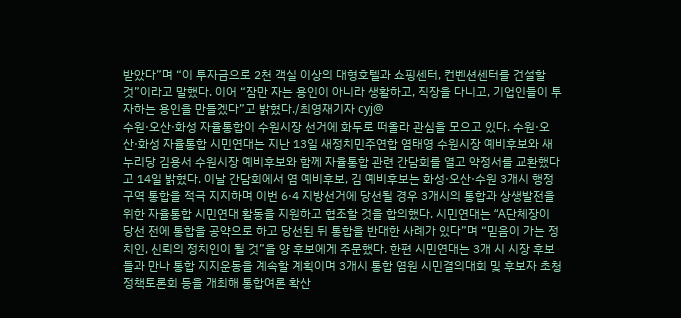받았다”며 “이 투자금으로 2천 객실 이상의 대형호텔과 쇼핑센터, 컨벤션센터를 건설할 것”이라고 말했다. 이어 “잠만 자는 용인이 아니라 생활하고, 직장을 다니고, 기업인들이 투자하는 용인을 만들겠다”고 밝혔다./최영재기자 cyj@
수원·오산·화성 자율통합이 수원시장 선거에 화두로 떠올라 관심을 모으고 있다. 수원·오산·화성 자율통합 시민연대는 지난 13일 새정치민주연합 염태영 수원시장 예비후보와 새누리당 김용서 수원시장 예비후보와 함께 자율통합 관련 간담회를 열고 약정서를 교환했다고 14일 밝혔다. 이날 간담회에서 염 예비후보, 김 예비후보는 화성·오산·수원 3개시 행정구역 통합을 적극 지지하며 이번 6·4 지방선거에 당선될 경우 3개시의 통합과 상생발전을 위한 자율통합 시민연대 활동을 지원하고 협조할 것을 합의했다. 시민연대는 “A단체장이 당선 전에 통합을 공약으로 하고 당선된 뒤 통합을 반대한 사례가 있다”며 “믿음이 가는 정치인, 신뢰의 정치인이 될 것”을 양 후보에게 주문했다. 한편 시민연대는 3개 시 시장 후보들과 만나 통합 지지운동을 계속할 계획이며 3개시 통합 염원 시민결의대회 및 후보자 초청 정책토론회 등을 개최해 통합여론 확산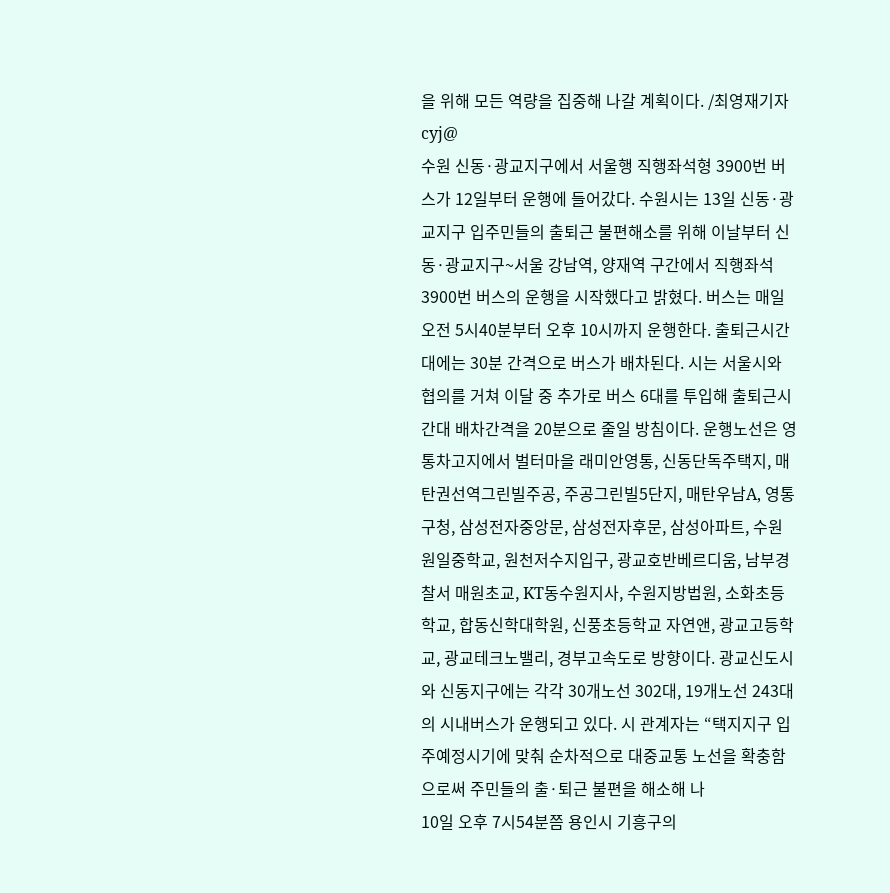을 위해 모든 역량을 집중해 나갈 계획이다. /최영재기자 cyj@
수원 신동·광교지구에서 서울행 직행좌석형 3900번 버스가 12일부터 운행에 들어갔다. 수원시는 13일 신동·광교지구 입주민들의 출퇴근 불편해소를 위해 이날부터 신동·광교지구~서울 강남역, 양재역 구간에서 직행좌석 3900번 버스의 운행을 시작했다고 밝혔다. 버스는 매일 오전 5시40분부터 오후 10시까지 운행한다. 출퇴근시간대에는 30분 간격으로 버스가 배차된다. 시는 서울시와 협의를 거쳐 이달 중 추가로 버스 6대를 투입해 출퇴근시간대 배차간격을 20분으로 줄일 방침이다. 운행노선은 영통차고지에서 벌터마을 래미안영통, 신동단독주택지, 매탄권선역그린빌주공, 주공그린빌5단지, 매탄우남A, 영통구청, 삼성전자중앙문, 삼성전자후문, 삼성아파트, 수원원일중학교, 원천저수지입구, 광교호반베르디움, 남부경찰서 매원초교, KT동수원지사, 수원지방법원, 소화초등학교, 합동신학대학원, 신풍초등학교 자연앤, 광교고등학교, 광교테크노밸리, 경부고속도로 방향이다. 광교신도시와 신동지구에는 각각 30개노선 302대, 19개노선 243대의 시내버스가 운행되고 있다. 시 관계자는 “택지지구 입주예정시기에 맞춰 순차적으로 대중교통 노선을 확충함으로써 주민들의 출·퇴근 불편을 해소해 나
10일 오후 7시54분쯤 용인시 기흥구의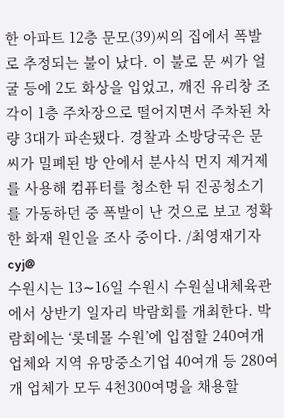한 아파트 12층 문모(39)씨의 집에서 폭발로 추정되는 불이 났다. 이 불로 문 씨가 얼굴 등에 2도 화상을 입었고, 깨진 유리창 조각이 1층 주차장으로 떨어지면서 주차된 차량 3대가 파손됐다. 경찰과 소방당국은 문 씨가 밀폐된 방 안에서 분사식 먼지 제거제를 사용해 컴퓨터를 청소한 뒤 진공청소기를 가동하던 중 폭발이 난 것으로 보고 정확한 화재 원인을 조사 중이다. /최영재기자 cyj@
수원시는 13∼16일 수원시 수원실내체육관에서 상반기 일자리 박람회를 개최한다. 박람회에는 ‘롯데몰 수원’에 입점할 240여개 업체와 지역 유망중소기업 40여개 등 280여개 업체가 모두 4천300여명을 채용할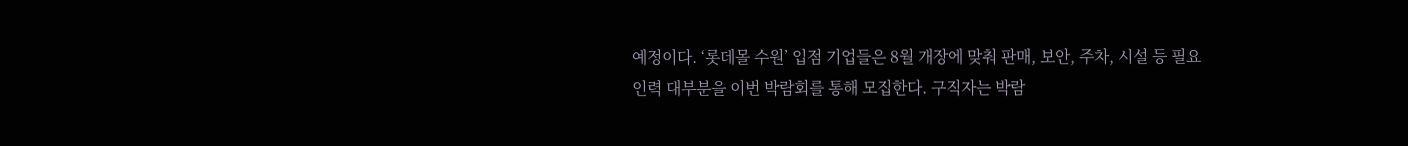예정이다. ‘롯데몰 수원’ 입점 기업들은 8월 개장에 맞춰 판매, 보안, 주차, 시설 등 필요인력 대부분을 이번 박람회를 통해 모집한다. 구직자는 박람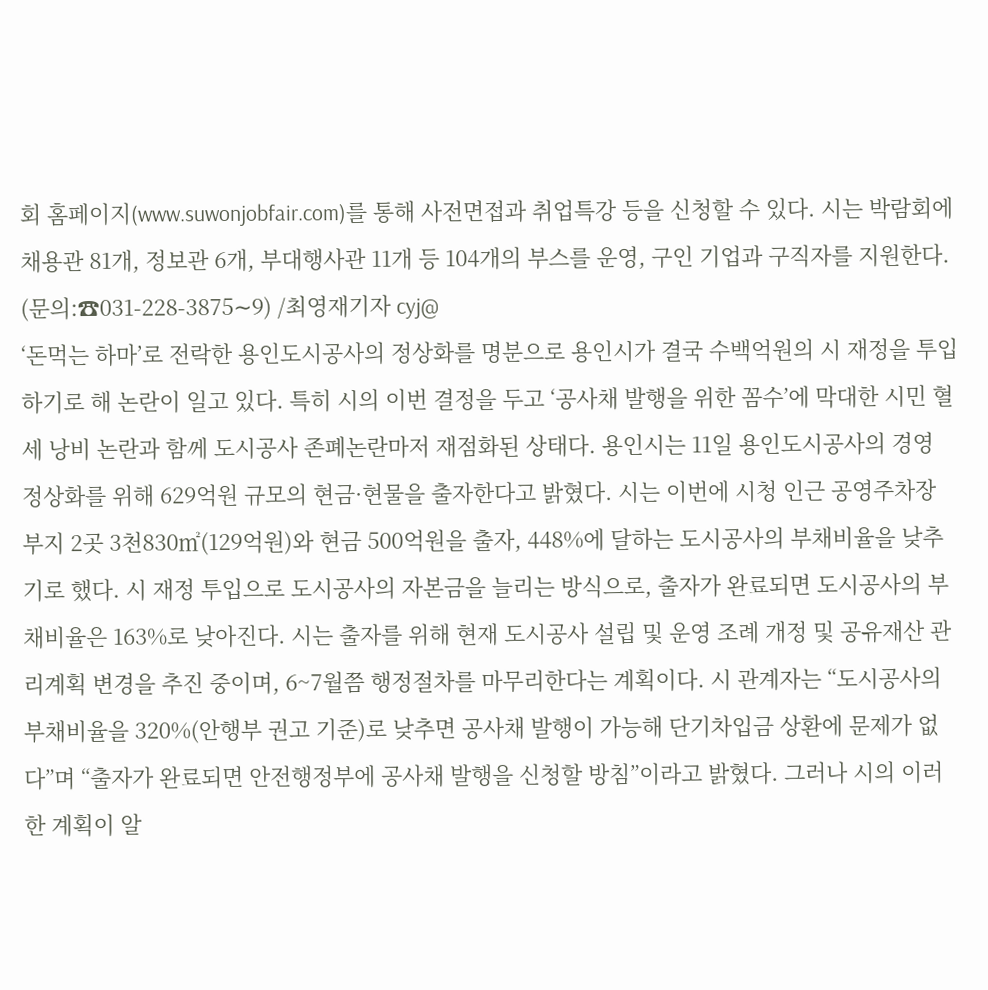회 홈페이지(www.suwonjobfair.com)를 통해 사전면접과 취업특강 등을 신청할 수 있다. 시는 박람회에 채용관 81개, 정보관 6개, 부대행사관 11개 등 104개의 부스를 운영, 구인 기업과 구직자를 지원한다. (문의:☎031-228-3875∼9) /최영재기자 cyj@
‘돈먹는 하마’로 전락한 용인도시공사의 정상화를 명분으로 용인시가 결국 수백억원의 시 재정을 투입하기로 해 논란이 일고 있다. 특히 시의 이번 결정을 두고 ‘공사채 발행을 위한 꼼수’에 막대한 시민 혈세 낭비 논란과 함께 도시공사 존폐논란마저 재점화된 상태다. 용인시는 11일 용인도시공사의 경영 정상화를 위해 629억원 규모의 현금·현물을 출자한다고 밝혔다. 시는 이번에 시청 인근 공영주차장 부지 2곳 3천830㎡(129억원)와 현금 500억원을 출자, 448%에 달하는 도시공사의 부채비율을 낮추기로 했다. 시 재정 투입으로 도시공사의 자본금을 늘리는 방식으로, 출자가 완료되면 도시공사의 부채비율은 163%로 낮아진다. 시는 출자를 위해 현재 도시공사 설립 및 운영 조례 개정 및 공유재산 관리계획 변경을 추진 중이며, 6~7월쯤 행정절차를 마무리한다는 계획이다. 시 관계자는 “도시공사의 부채비율을 320%(안행부 권고 기준)로 낮추면 공사채 발행이 가능해 단기차입금 상환에 문제가 없다”며 “출자가 완료되면 안전행정부에 공사채 발행을 신청할 방침”이라고 밝혔다. 그러나 시의 이러한 계획이 알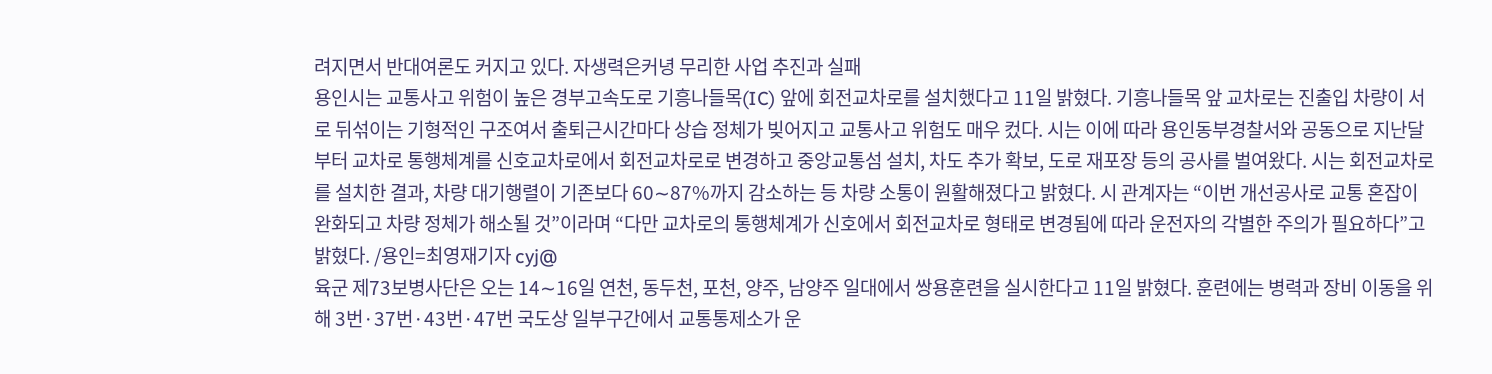려지면서 반대여론도 커지고 있다. 자생력은커녕 무리한 사업 추진과 실패
용인시는 교통사고 위험이 높은 경부고속도로 기흥나들목(IC) 앞에 회전교차로를 설치했다고 11일 밝혔다. 기흥나들목 앞 교차로는 진출입 차량이 서로 뒤섞이는 기형적인 구조여서 출퇴근시간마다 상습 정체가 빚어지고 교통사고 위험도 매우 컸다. 시는 이에 따라 용인동부경찰서와 공동으로 지난달부터 교차로 통행체계를 신호교차로에서 회전교차로로 변경하고 중앙교통섬 설치, 차도 추가 확보, 도로 재포장 등의 공사를 벌여왔다. 시는 회전교차로를 설치한 결과, 차량 대기행렬이 기존보다 60∼87%까지 감소하는 등 차량 소통이 원활해졌다고 밝혔다. 시 관계자는 “이번 개선공사로 교통 혼잡이 완화되고 차량 정체가 해소될 것”이라며 “다만 교차로의 통행체계가 신호에서 회전교차로 형태로 변경됨에 따라 운전자의 각별한 주의가 필요하다”고 밝혔다. /용인=최영재기자 cyj@
육군 제73보병사단은 오는 14∼16일 연천, 동두천, 포천, 양주, 남양주 일대에서 쌍용훈련을 실시한다고 11일 밝혔다. 훈련에는 병력과 장비 이동을 위해 3번·37번·43번·47번 국도상 일부구간에서 교통통제소가 운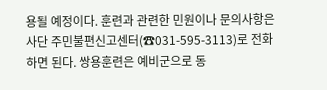용될 예정이다. 훈련과 관련한 민원이나 문의사항은 사단 주민불편신고센터(☎031-595-3113)로 전화하면 된다. 쌍용훈련은 예비군으로 동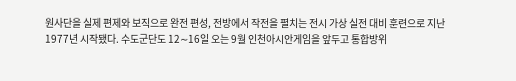원사단을 실제 편제와 보직으로 완전 편성, 전방에서 작전을 펼치는 전시 가상 실전 대비 훈련으로 지난 1977년 시작됐다. 수도군단도 12∼16일 오는 9월 인천아시안게임을 앞두고 통합방위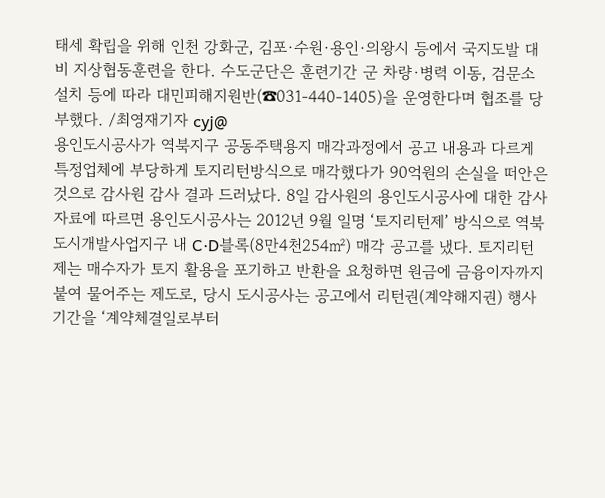태세 확립을 위해 인천 강화군, 김포·수원·용인·의왕시 등에서 국지도발 대비 지상협동훈련을 한다. 수도군단은 훈련기간 군 차량·병력 이동, 검문소 설치 등에 따라 대민피해지원반(☎031-440-1405)을 운영한다며 협조를 당부했다. /최영재기자 cyj@
용인도시공사가 역북지구 공동주택용지 매각과정에서 공고 내용과 다르게 특정업체에 부당하게 토지리턴방식으로 매각했다가 90억원의 손실을 떠안은 것으로 감사원 감사 결과 드러났다. 8일 감사원의 용인도시공사에 대한 감사자료에 따르면 용인도시공사는 2012년 9월 일명 ‘토지리턴제’ 방식으로 역북도시개발사업지구 내 C·D블록(8만4천254㎡) 매각 공고를 냈다. 토지리턴제는 매수자가 토지 활용을 포기하고 반환을 요청하면 원금에 금융이자까지 붙여 물어주는 제도로, 당시 도시공사는 공고에서 리턴권(계약해지권) 행사기간을 ‘계약체결일로부터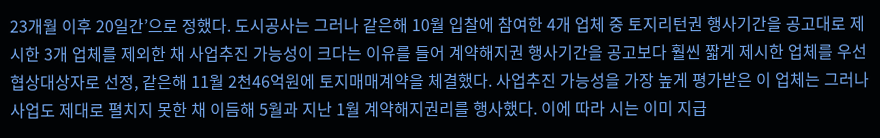23개월 이후 20일간’으로 정했다. 도시공사는 그러나 같은해 10월 입찰에 참여한 4개 업체 중 토지리턴권 행사기간을 공고대로 제시한 3개 업체를 제외한 채 사업추진 가능성이 크다는 이유를 들어 계약해지권 행사기간을 공고보다 훨씬 짧게 제시한 업체를 우선협상대상자로 선정, 같은해 11월 2천46억원에 토지매매계약을 체결했다. 사업추진 가능성을 가장 높게 평가받은 이 업체는 그러나 사업도 제대로 펼치지 못한 채 이듬해 5월과 지난 1월 계약해지권리를 행사했다. 이에 따라 시는 이미 지급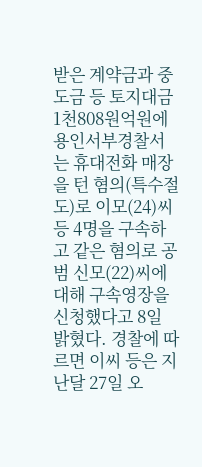받은 계약금과 중도금 등 토지대금 1천808원억원에
용인서부경찰서는 휴대전화 매장을 턴 혐의(특수절도)로 이모(24)씨 등 4명을 구속하고 같은 혐의로 공범 신모(22)씨에 대해 구속영장을 신청했다고 8일 밝혔다. 경찰에 따르면 이씨 등은 지난달 27일 오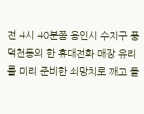전 4시 40분쯤 용인시 수지구 풍덕천동의 한 휴대전화 매장 유리를 미리 준비한 쇠망치로 깨고 들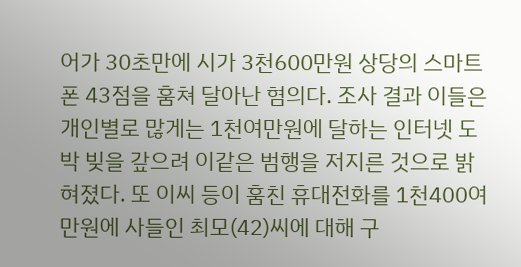어가 30초만에 시가 3천600만원 상당의 스마트폰 43점을 훔쳐 달아난 혐의다. 조사 결과 이들은 개인별로 많게는 1천여만원에 달하는 인터넷 도박 빚을 갚으려 이같은 범행을 저지른 것으로 밝혀졌다. 또 이씨 등이 훔친 휴대전화를 1천400여만원에 사들인 최모(42)씨에 대해 구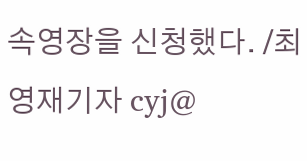속영장을 신청했다. /최영재기자 cyj@